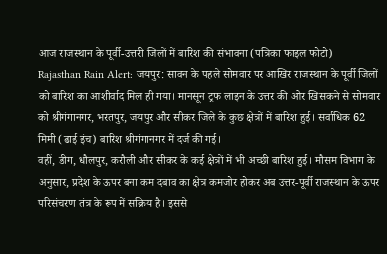आज राजस्थान के पूर्वी-उत्तरी जिलों में बारिश की संभावना (पत्रिका फाइल फोटो)
Rajasthan Rain Alert: जयपुर: सावन के पहले सोमवार पर आखिर राजस्थान के पूर्वी जिलों को बारिश का आशीर्वाद मिल ही गया। मानसून ट्रफ लाइन के उत्तर की ओर खिसकने से सोमवार को श्रीगंगानगर, भरतपुर, जयपुर और सीकर जिले के कुछ क्षेत्रों में बारिश हुई। सर्वाधिक 62 मिमी (ढाई इंच) बारिश श्रीगंगानगर में दर्ज की गई।
वहीं, डीग, धौलपुर, करौली और सीकर के कई क्षेत्रों में भी अच्छी बारिश हुई। मौसम विभाग के अनुसार, प्रदेश के ऊपर बना कम दबाव का क्षेत्र कमजोर होकर अब उत्तर-पूर्वी राजस्थान के ऊपर परिसंचरण तंत्र के रूप में सक्रिय है। इससे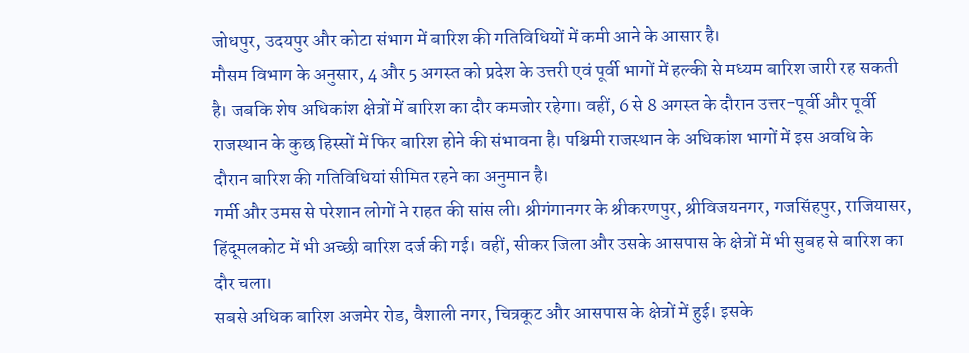जोधपुर, उदयपुर और कोटा संभाग में बारिश की गतिविधियों में कमी आने के आसार है।
मौसम विभाग के अनुसार, 4 और 5 अगस्त को प्रदेश के उत्तरी एवं पूर्वी भागों में हल्की से मध्यम बारिश जारी रह सकती है। जबकि शेष अधिकांश क्षेत्रों में बारिश का दौर कमजोर रहेगा। वहीं, 6 से 8 अगस्त के दौरान उत्तर-पूर्वी और पूर्वी राजस्थान के कुछ हिस्सों में फिर बारिश होने की संभावना है। पश्चिमी राजस्थान के अधिकांश भागों में इस अवधि के दौरान बारिश की गतिविधियां सीमित रहने का अनुमान है।
गर्मी और उमस से परेशान लोगों ने राहत की सांस ली। श्रीगंगानगर के श्रीकरणपुर, श्रीविजयनगर, गजसिंहपुर, राजियासर, हिंदूमलकोट में भी अच्छी बारिश दर्ज की गई। वहीं, सीकर जिला और उसके आसपास के क्षेत्रों में भी सुबह से बारिश का दौर चला।
सबसे अधिक बारिश अजमेर रोड, वैशाली नगर, चित्रकूट और आसपास के क्षेत्रों में हुई। इसके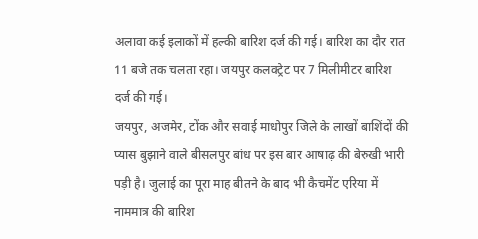अलावा कई इलाकों में हल्की बारिश दर्ज की गई। बारिश का दौर रात 11 बजे तक चलता रहा। जयपुर कलक्ट्रेट पर 7 मिलीमीटर बारिश दर्ज की गई।
जयपुर, अजमेर, टोंक और सवाई माधोपुर जिले के लाखों बाशिंदों की प्यास बुझाने वाले बीसलपुर बांध पर इस बार आषाढ़ की बेरुखी भारी पड़ी है। जुलाई का पूरा माह बीतने के बाद भी कैचमेंट एरिया में नाममात्र की बारिश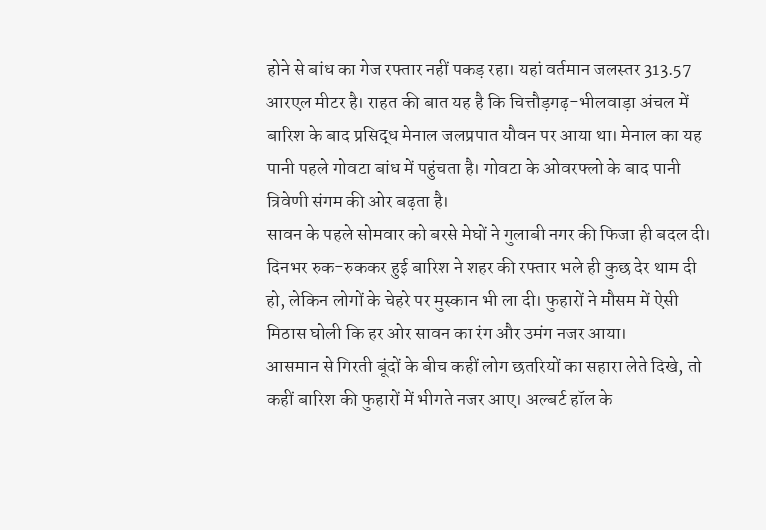होने से बांध का गेज रफ्तार नहीं पकड़ रहा। यहां वर्तमान जलस्तर 313.57 आरएल मीटर है। राहत की बात यह है कि चित्तौड़गढ़-भीलवाड़ा अंचल में बारिश के बाद प्रसिद्ध मेनाल जलप्रपात यौवन पर आया था। मेनाल का यह पानी पहले गोवटा बांध में पहुंचता है। गोवटा के ओवरफ्लो के बाद पानी त्रिवेणी संगम की ओर बढ़ता है।
सावन के पहले सोमवार को बरसे मेघों ने गुलाबी नगर की फिजा ही बदल दी। दिनभर रुक-रुककर हुई बारिश ने शहर की रफ्तार भले ही कुछ देर थाम दी हो, लेकिन लोगों के चेहरे पर मुस्कान भी ला दी। फुहारों ने मौसम में ऐसी मिठास घोली कि हर ओर सावन का रंग और उमंग नजर आया।
आसमान से गिरती बूंदों के बीच कहीं लोग छतरियों का सहारा लेते दिखे, तो कहीं बारिश की फुहारों में भीगते नजर आए। अल्बर्ट हॉल के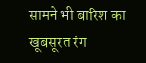सामने भी बारिश का खूबसूरत रंग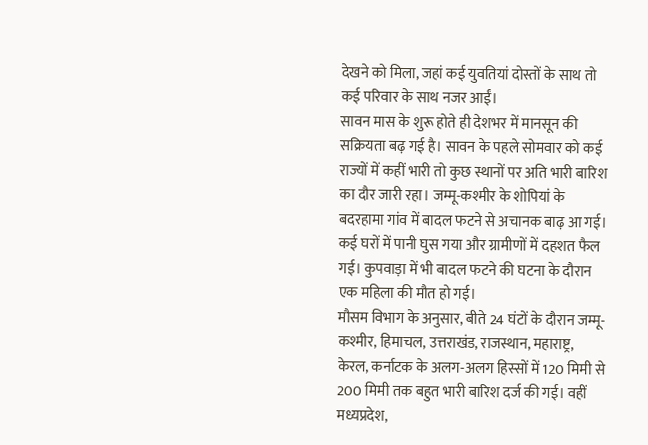देखने को मिला, जहां कई युवतियां दोस्तों के साथ तो कई परिवार के साथ नजर आईं।
सावन मास के शुरू होते ही देशभर में मानसून की सक्रियता बढ़ गई है। सावन के पहले सोमवार को कई राज्यों में कहीं भारी तो कुछ स्थानों पर अति भारी बारिश का दौर जारी रहा। जम्मू-कश्मीर के शोपियां के बदरहामा गांव में बादल फटने से अचानक बाढ़ आ गई। कई घरों में पानी घुस गया और ग्रामीणों में दहशत फैल गई। कुपवाड़ा में भी बादल फटने की घटना के दौरान एक महिला की मौत हो गई।
मौसम विभाग के अनुसार, बीते 24 घंटों के दौरान जम्मू-कश्मीर, हिमाचल, उत्तराखंड, राजस्थान, महाराष्ट्र, केरल, कर्नाटक के अलग-अलग हिस्सों में 120 मिमी से 200 मिमी तक बहुत भारी बारिश दर्ज की गई। वहीं मध्यप्रदेश,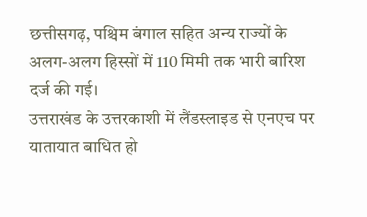छत्तीसगढ़, पश्चिम बंगाल सहित अन्य राज्यों के अलग-अलग हिस्सों में 110 मिमी तक भारी बारिश दर्ज की गई।
उत्तराखंड के उत्तरकाशी में लैंडस्लाइड से एनएच पर यातायात बाधित हो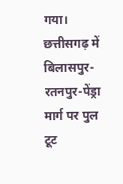गया। छत्तीसगढ़ में बिलासपुर-रतनपुर-पेंड्रा मार्ग पर पुल टूट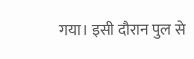गया। इसी दौरान पुल से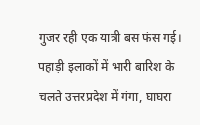गुजर रही एक यात्री बस फंस गई। पहाड़ी इलाकों में भारी बारिश के चलते उत्तरप्रदेश में गंगा, घाघरा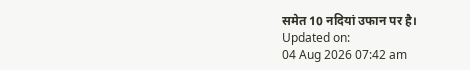समेत 10 नदियां उफान पर है।
Updated on:
04 Aug 2026 07:42 am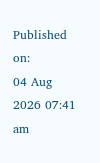Published on:
04 Aug 2026 07:41 am